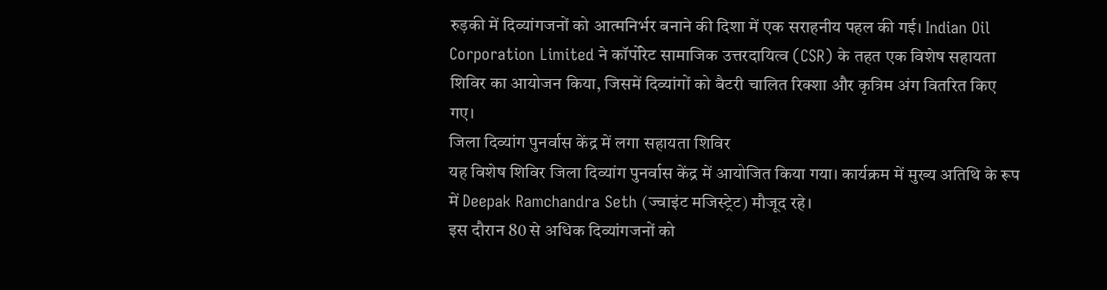रुड़की में दिव्यांगजनों को आत्मनिर्भर बनाने की दिशा में एक सराहनीय पहल की गई। Indian Oil Corporation Limited ने कॉर्पोरेट सामाजिक उत्तरदायित्व (CSR) के तहत एक विशेष सहायता शिविर का आयोजन किया, जिसमें दिव्यांगों को बैटरी चालित रिक्शा और कृत्रिम अंग वितरित किए गए।
जिला दिव्यांग पुनर्वास केंद्र में लगा सहायता शिविर
यह विशेष शिविर जिला दिव्यांग पुनर्वास केंद्र में आयोजित किया गया। कार्यक्रम में मुख्य अतिथि के रूप में Deepak Ramchandra Seth (ज्वाइंट मजिस्ट्रेट) मौजूद रहे।
इस दौरान 80 से अधिक दिव्यांगजनों को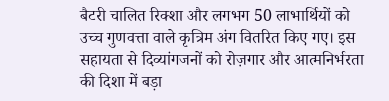बैटरी चालित रिक्शा और लगभग 50 लाभार्थियों को उच्च गुणवत्ता वाले कृत्रिम अंग वितरित किए गए। इस सहायता से दिव्यांगजनों को रोज़गार और आत्मनिर्भरता की दिशा में बड़ा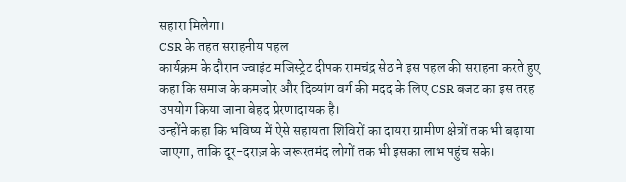सहारा मिलेगा।
CSR के तहत सराहनीय पहल
कार्यक्रम के दौरान ज्वाइंट मजिस्ट्रेट दीपक रामचंद्र सेठ ने इस पहल की सराहना करते हुए कहा कि समाज के कमजोर और दिव्यांग वर्ग की मदद के लिए CSR बजट का इस तरह उपयोग किया जाना बेहद प्रेरणादायक है।
उन्होंने कहा कि भविष्य में ऐसे सहायता शिविरों का दायरा ग्रामीण क्षेत्रों तक भी बढ़ाया जाएगा, ताकि दूर-दराज़ के जरूरतमंद लोगों तक भी इसका लाभ पहुंच सके।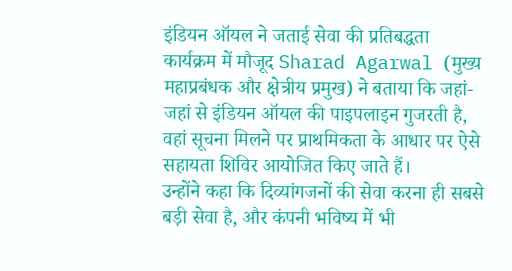इंडियन ऑयल ने जताई सेवा की प्रतिबद्धता
कार्यक्रम में मौजूद Sharad Agarwal (मुख्य महाप्रबंधक और क्षेत्रीय प्रमुख) ने बताया कि जहां-जहां से इंडियन ऑयल की पाइपलाइन गुजरती है, वहां सूचना मिलने पर प्राथमिकता के आधार पर ऐसे सहायता शिविर आयोजित किए जाते हैं।
उन्होंने कहा कि दिव्यांगजनों की सेवा करना ही सबसे बड़ी सेवा है, और कंपनी भविष्य में भी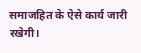समाजहित के ऐसे कार्य जारी रखेगी।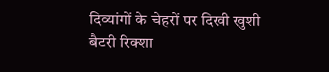दिव्यांगों के चेहरों पर दिखी खुशी
बैटरी रिक्शा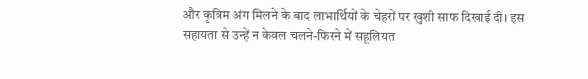और कृत्रिम अंग मिलने के बाद लाभार्थियों के चेहरों पर खुशी साफ दिखाई दी। इस सहायता से उन्हें न केवल चलने-फिरने में सहूलियत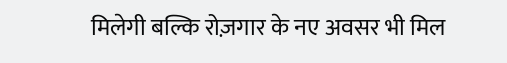मिलेगी बल्कि रोज़गार के नए अवसर भी मिल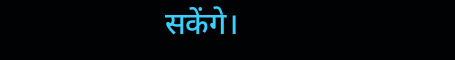सकेंगे।